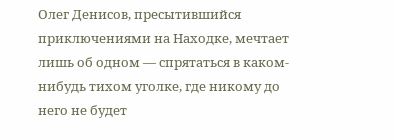Олег Денисов, пресытившийся приключениями на Находке, мечтает лишь об одном — спрятаться в каком-нибудь тихом уголке, где никому до него не будет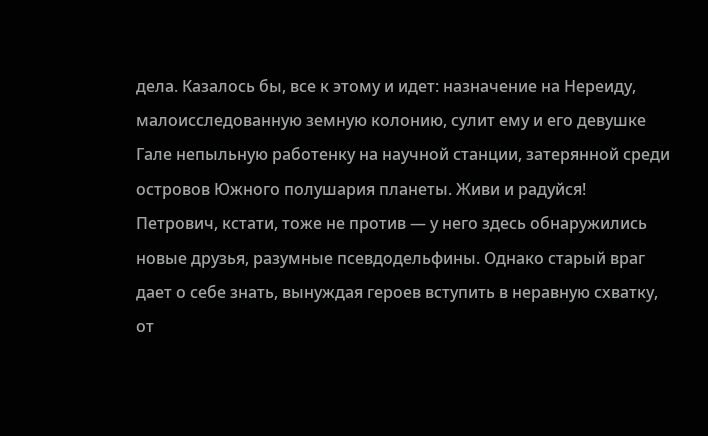дела. Казалось бы, все к этому и идет: назначение на Нереиду, малоисследованную земную колонию, сулит ему и его девушке Гале непыльную работенку на научной станции, затерянной среди островов Южного полушария планеты. Живи и радуйся! Петрович, кстати, тоже не против — у него здесь обнаружились новые друзья, разумные псевдодельфины. Однако старый враг дает о себе знать, вынуждая героев вступить в неравную схватку, от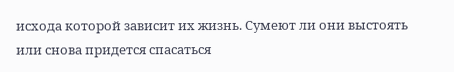исхода которой зависит их жизнь. Сумеют ли они выстоять или снова придется спасаться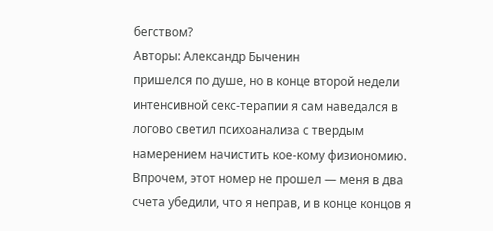бегством?
Авторы: Александр Быченин
пришелся по душе, но в конце второй недели интенсивной секс-терапии я сам наведался в логово светил психоанализа с твердым намерением начистить кое-кому физиономию. Впрочем, этот номер не прошел — меня в два счета убедили, что я неправ, и в конце концов я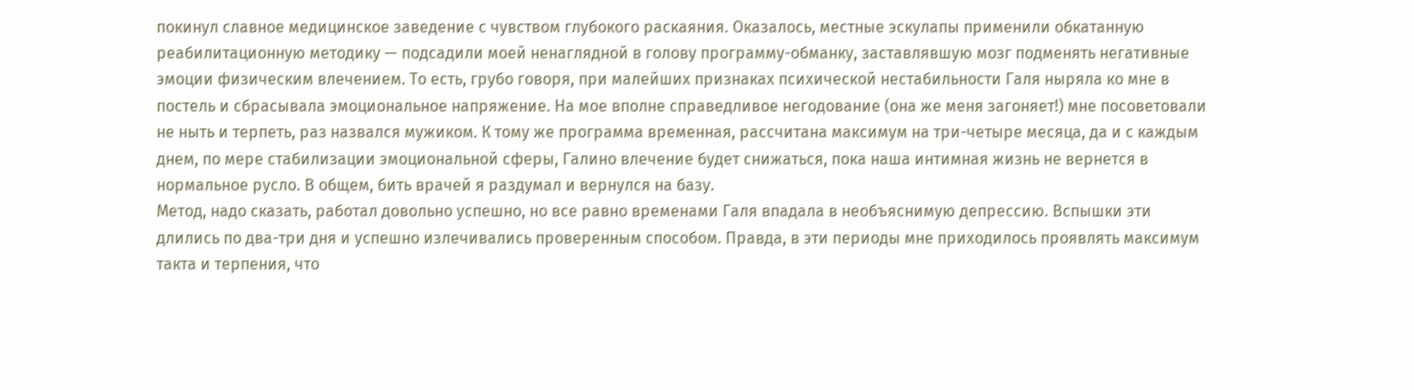покинул славное медицинское заведение с чувством глубокого раскаяния. Оказалось, местные эскулапы применили обкатанную реабилитационную методику — подсадили моей ненаглядной в голову программу-обманку, заставлявшую мозг подменять негативные эмоции физическим влечением. То есть, грубо говоря, при малейших признаках психической нестабильности Галя ныряла ко мне в постель и сбрасывала эмоциональное напряжение. На мое вполне справедливое негодование (она же меня загоняет!) мне посоветовали не ныть и терпеть, раз назвался мужиком. К тому же программа временная, рассчитана максимум на три-четыре месяца, да и с каждым днем, по мере стабилизации эмоциональной сферы, Галино влечение будет снижаться, пока наша интимная жизнь не вернется в нормальное русло. В общем, бить врачей я раздумал и вернулся на базу.
Метод, надо сказать, работал довольно успешно, но все равно временами Галя впадала в необъяснимую депрессию. Вспышки эти длились по два-три дня и успешно излечивались проверенным способом. Правда, в эти периоды мне приходилось проявлять максимум такта и терпения, что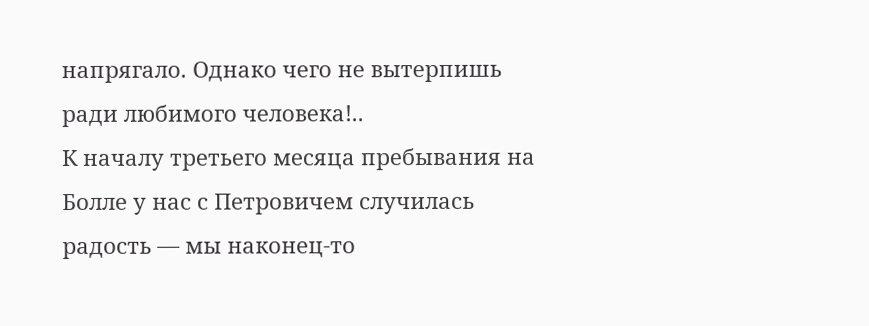напрягало. Однако чего не вытерпишь ради любимого человека!..
К началу третьего месяца пребывания на Болле у нас с Петровичем случилась радость — мы наконец-то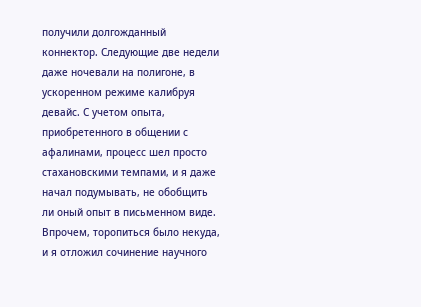получили долгожданный коннектор. Следующие две недели даже ночевали на полигоне, в ускоренном режиме калибруя девайс. С учетом опыта, приобретенного в общении с афалинами, процесс шел просто стахановскими темпами, и я даже начал подумывать, не обобщить ли оный опыт в письменном виде. Впрочем, торопиться было некуда, и я отложил сочинение научного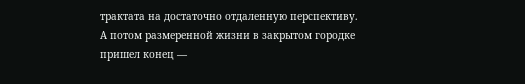трактата на достаточно отдаленную перспективу.
А потом размеренной жизни в закрытом городке пришел конец —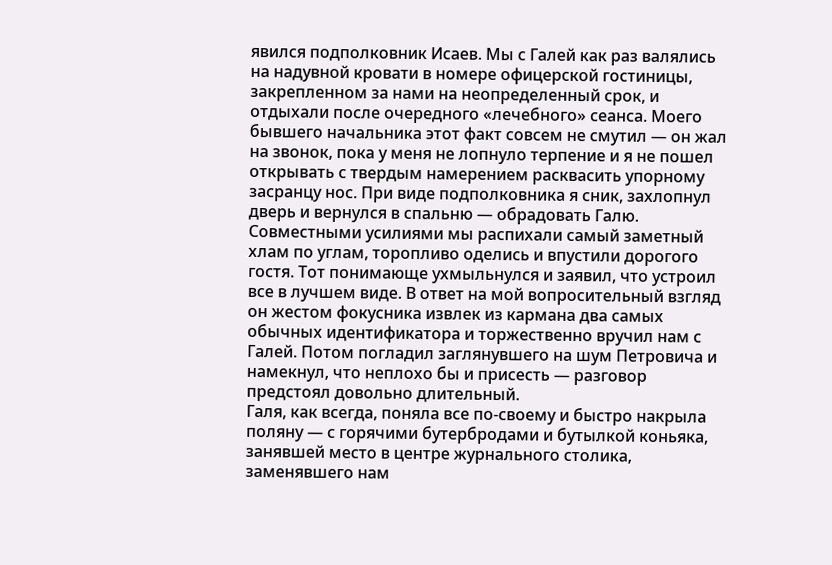явился подполковник Исаев. Мы с Галей как раз валялись на надувной кровати в номере офицерской гостиницы, закрепленном за нами на неопределенный срок, и отдыхали после очередного «лечебного» сеанса. Моего бывшего начальника этот факт совсем не смутил — он жал на звонок, пока у меня не лопнуло терпение и я не пошел открывать с твердым намерением расквасить упорному засранцу нос. При виде подполковника я сник, захлопнул дверь и вернулся в спальню — обрадовать Галю. Совместными усилиями мы распихали самый заметный хлам по углам, торопливо оделись и впустили дорогого гостя. Тот понимающе ухмыльнулся и заявил, что устроил все в лучшем виде. В ответ на мой вопросительный взгляд он жестом фокусника извлек из кармана два самых обычных идентификатора и торжественно вручил нам с Галей. Потом погладил заглянувшего на шум Петровича и намекнул, что неплохо бы и присесть — разговор предстоял довольно длительный.
Галя, как всегда, поняла все по-своему и быстро накрыла поляну — с горячими бутербродами и бутылкой коньяка, занявшей место в центре журнального столика, заменявшего нам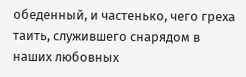обеденный, и частенько, чего греха таить, служившего снарядом в наших любовных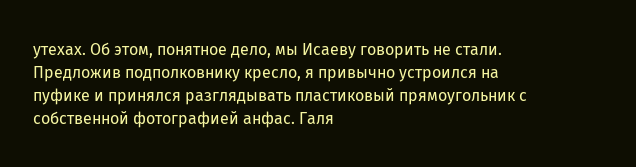утехах. Об этом, понятное дело, мы Исаеву говорить не стали. Предложив подполковнику кресло, я привычно устроился на пуфике и принялся разглядывать пластиковый прямоугольник с собственной фотографией анфас. Галя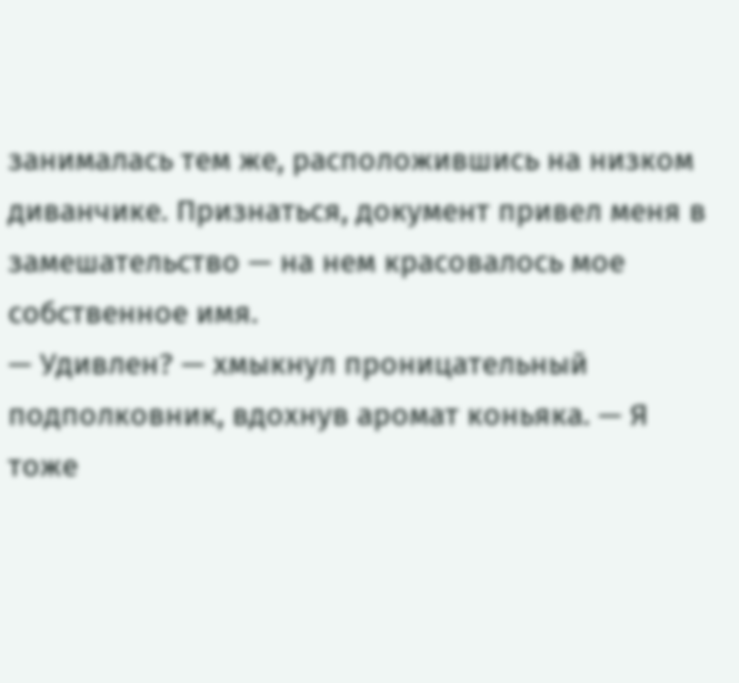занималась тем же, расположившись на низком диванчике. Признаться, документ привел меня в замешательство — на нем красовалось мое собственное имя.
— Удивлен? — хмыкнул проницательный подполковник, вдохнув аромат коньяка. — Я тоже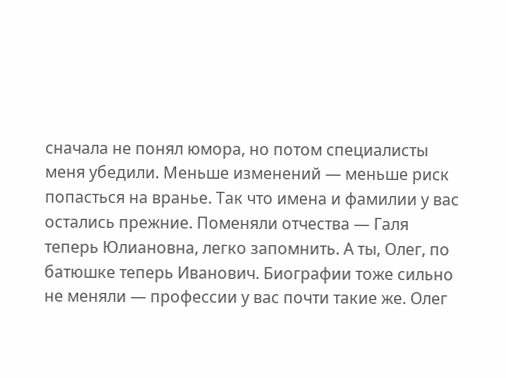сначала не понял юмора, но потом специалисты меня убедили. Меньше изменений — меньше риск попасться на вранье. Так что имена и фамилии у вас остались прежние. Поменяли отчества — Галя теперь Юлиановна, легко запомнить. А ты, Олег, по батюшке теперь Иванович. Биографии тоже сильно не меняли — профессии у вас почти такие же. Олег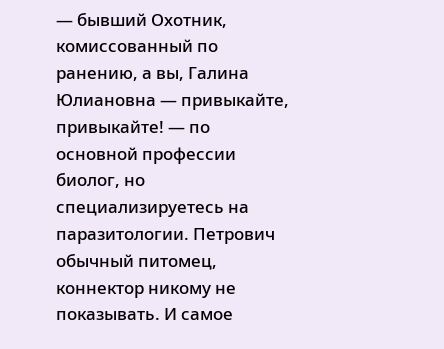— бывший Охотник, комиссованный по ранению, а вы, Галина Юлиановна — привыкайте, привыкайте! — по основной профессии биолог, но специализируетесь на паразитологии. Петрович обычный питомец, коннектор никому не показывать. И самое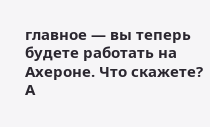главное — вы теперь будете работать на Ахероне. Что скажете?
А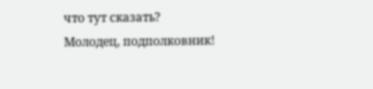что тут сказать? Молодец, подполковник!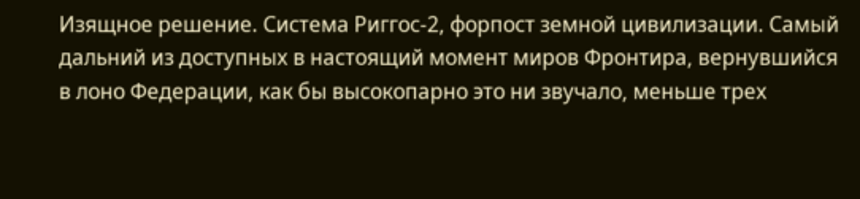Изящное решение. Система Риггос-2, форпост земной цивилизации. Самый дальний из доступных в настоящий момент миров Фронтира, вернувшийся в лоно Федерации, как бы высокопарно это ни звучало, меньше трех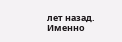лет назад. Именно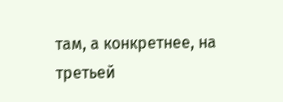там, а конкретнее, на третьей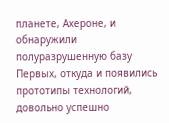планете, Ахероне, и обнаружили полуразрушенную базу Первых, откуда и появились прототипы технологий, довольно успешно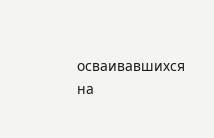осваивавшихся на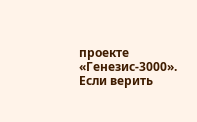проекте «Генезис-3000». Если верить